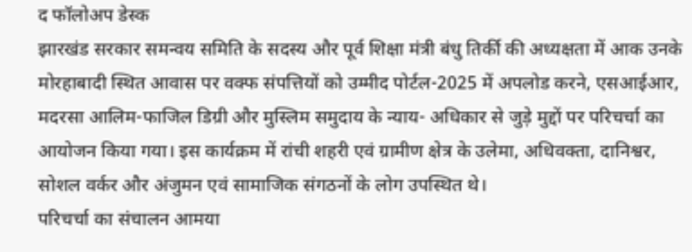द फॉलोअप डेस्क
झारखंड सरकार समन्वय समिति के सदस्य और पूर्व शिक्षा मंत्री बंधु तिर्की की अध्यक्षता में आक उनके मोरहाबादी स्थित आवास पर वक्फ संपत्तियों को उम्मीद पोर्टल-2025 में अपलोड करने, एसआईआर, मदरसा आलिम-फाजिल डिग्री और मुस्लिम समुदाय के न्याय- अधिकार से जुड़े मुद्दों पर परिचर्चा का आयोजन किया गया। इस कार्यक्रम में रांची शहरी एवं ग्रामीण क्षेत्र के उलेमा, अधिवक्ता, दानिश्वर, सोशल वर्कर और अंजुमन एवं सामाजिक संगठनों के लोग उपस्थित थे।
परिचर्चा का संचालन आमया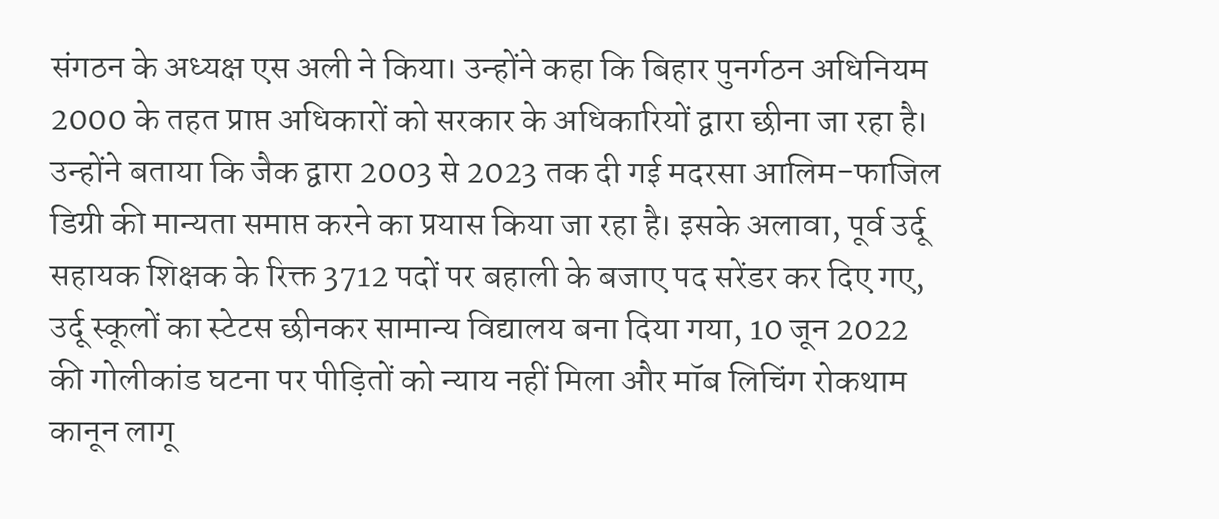संगठन के अध्यक्ष एस अली ने किया। उन्होंने कहा कि बिहार पुनर्गठन अधिनियम 2000 के तहत प्राप्त अधिकारों को सरकार के अधिकारियों द्वारा छीना जा रहा है। उन्होंने बताया कि जैक द्वारा 2003 से 2023 तक दी गई मदरसा आलिम-फाजिल डिग्री की मान्यता समाप्त करने का प्रयास किया जा रहा है। इसके अलावा, पूर्व उर्दू सहायक शिक्षक के रिक्त 3712 पदों पर बहाली के बजाए पद सरेंडर कर दिए गए, उर्दू स्कूलों का स्टेटस छीनकर सामान्य विद्यालय बना दिया गया, 10 जून 2022 की गोलीकांड घटना पर पीड़ितों को न्याय नहीं मिला और मॉब लिचिंग रोकथाम कानून लागू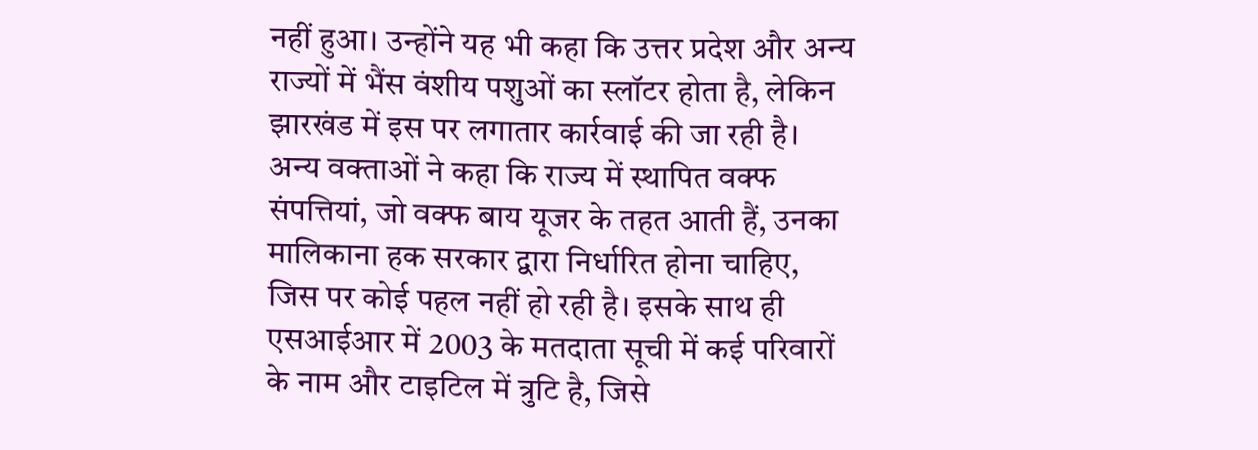नहीं हुआ। उन्होंने यह भी कहा कि उत्तर प्रदेश और अन्य राज्यों में भैंस वंशीय पशुओं का स्लॉटर होता है, लेकिन झारखंड में इस पर लगातार कार्रवाई की जा रही है।
अन्य वक्ताओं ने कहा कि राज्य में स्थापित वक्फ संपत्तियां, जो वक्फ बाय यूजर के तहत आती हैं, उनका मालिकाना हक सरकार द्वारा निर्धारित होना चाहिए, जिस पर कोई पहल नहीं हो रही है। इसके साथ ही एसआईआर में 2003 के मतदाता सूची में कई परिवारों के नाम और टाइटिल में त्रुटि है, जिसे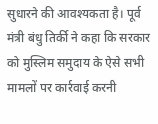सुधारने की आवश्यकता है। पूर्व मंत्री बंधु तिर्की ने कहा कि सरकार को मुस्लिम समुदाय के ऐसे सभी मामलों पर कार्रवाई करनी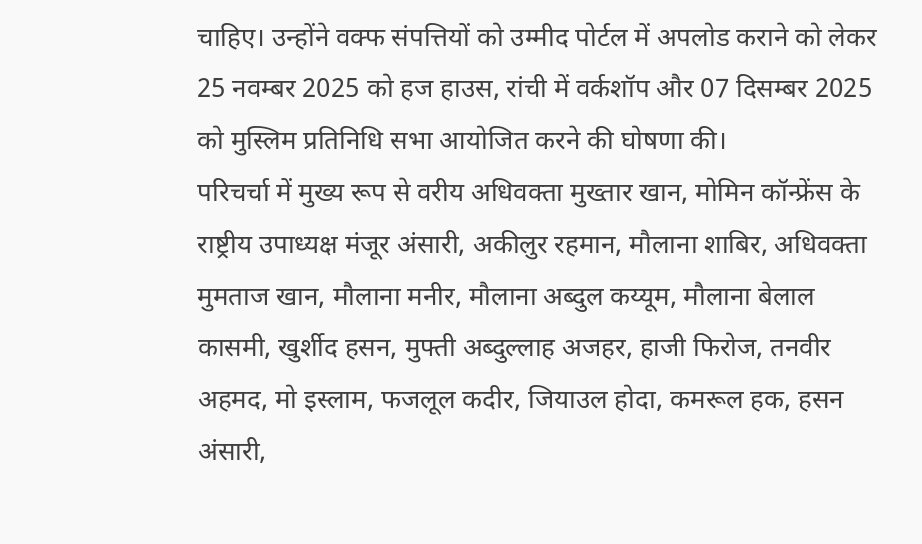चाहिए। उन्होंने वक्फ संपत्तियों को उम्मीद पोर्टल में अपलोड कराने को लेकर 25 नवम्बर 2025 को हज हाउस, रांची में वर्कशॉप और 07 दिसम्बर 2025 को मुस्लिम प्रतिनिधि सभा आयोजित करने की घोषणा की।
परिचर्चा में मुख्य रूप से वरीय अधिवक्ता मुख्तार खान, मोमिन कॉन्फ्रेंस के राष्ट्रीय उपाध्यक्ष मंजूर अंसारी, अकीलुर रहमान, मौलाना शाबिर, अधिवक्ता मुमताज खान, मौलाना मनीर, मौलाना अब्दुल कय्यूम, मौलाना बेलाल कासमी, खुर्शीद हसन, मुफ्ती अब्दुल्लाह अजहर, हाजी फिरोज, तनवीर अहमद, मो इस्लाम, फजलूल कदीर, जियाउल होदा, कमरूल हक, हसन अंसारी,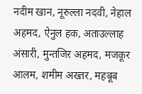नदीम खान, नूरुल्ला नदवी, नेहाल अहमद, ऐनुल हक, अताउल्लाह अंसारी, मुन्तजिर अहमद, मजकूर आलम, शमीम अख्तर, महबूब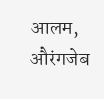आलम, औरंगजेब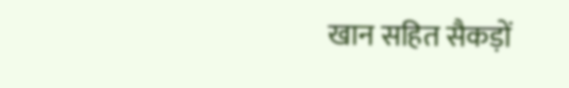खान सहित सैकड़ों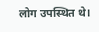लोग उपस्थित थे।